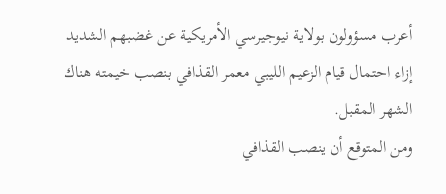أعرب مسؤولون بولاية نيوجيرسي الأمريكية عن غضبهم الشديد إزاء احتمال قيام الزعيم الليبي معمر القذافي بنصب خيمته هناك الشهر المقبل.
ومن المتوقع أن ينصب القذافي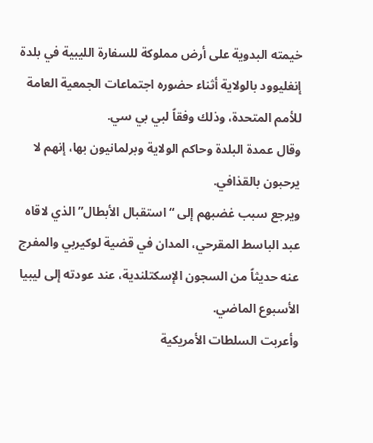خيمته البدوية على أرض مملوكة للسفارة الليبية في بلدة إنغليوود بالولاية أثناء حضوره اجتماعات الجمعية العامة للأمم المتحدة، وذلك وفقاً لبي بي سي.
وقال عمدة البلدة وحاكم الولاية وبرلمانيون بها، إنهم لا يرحبون بالقذافي.
ويرجع سبب غضبهم إلى “استقبال الأبطال” الذي لاقاه عبد الباسط المقرحي، المدان في قضية لوكيربي والمفرج عنه حديثاً من السجون الإسكتلندية، عند عودته إلى ليبيا الأسبوع الماضي.
وأعربت السلطات الأمريكية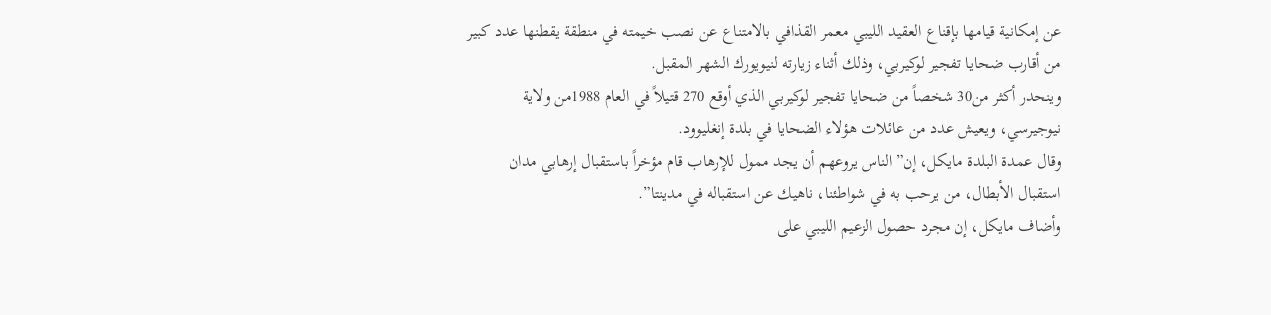عن إمكانية قيامها بإقناع العقيد الليبي معمر القذافي بالامتناع عن نصب خيمته في منطقة يقطنها عدد كبير من أقارب ضحايا تفجير لوكيربي، وذلك أثناء زيارته لنيويورك الشهر المقبل.
وينحدر أكثر من30 شخصاً من ضحايا تفجير لوكيربي الذي أوقع 270 قتيلاً في العام 1988من ولاية نيوجيرسي، ويعيش عدد من عائلات هؤلاء الضحايا في بلدة إنغليوود.
وقال عمدة البلدة مايكل، إن”الناس يروعهم أن يجد ممول للإرهاب قام مؤخراً باستقبال إرهابي مدان استقبال الأبطال، من يرحب به في شواطئنا، ناهيك عن استقباله في مدينتا”.
وأضاف مايكل، إن مجرد حصول الزعيم الليبي على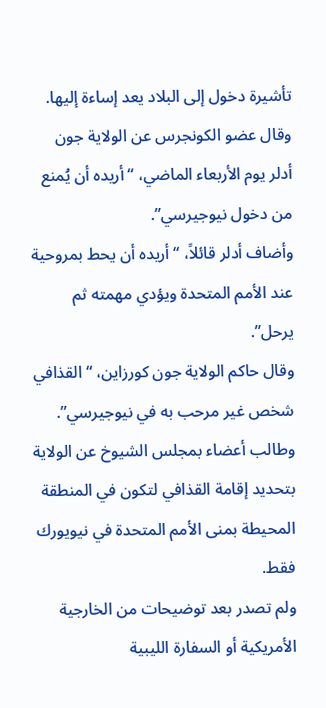تأشيرة دخول إلى البلاد يعد إساءة إليها.
وقال عضو الكونجرس عن الولاية جون أدلر يوم الأربعاء الماضي، “أريده أن يُمنع من دخول نيوجيرسي”.
وأضاف أدلر قائلاً، “أريده أن يحط بمروحية عند الأمم المتحدة ويؤدي مهمته ثم يرحل”.
وقال حاكم الولاية جون كورزاين، “القذافي شخص غير مرحب به في نيوجيرسي”.
وطالب أعضاء بمجلس الشيوخ عن الولاية بتحديد إقامة القذافي لتكون في المنطقة المحيطة بمنى الأمم المتحدة في نيويورك فقط.
ولم تصدر بعد توضيحات من الخارجية الأمريكية أو السفارة الليبية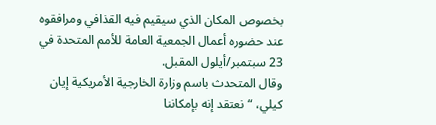بخصوص المكان الذي سيقيم فيه القذافي ومرافقوه عند حضوره أعمال الجمعية العامة للأمم المتحدة في 23 سبتمبر/أيلول المقبل.
وقال المتحدث باسم وزارة الخارجية الأمريكية إيان كيلي، “نعتقد إنه بإمكاننا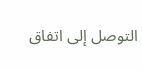التوصل إلى اتفاق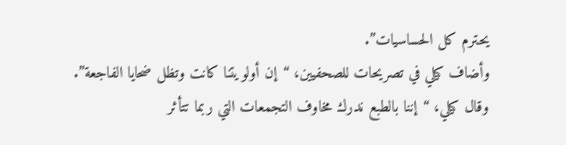يحترم كل الحساسيات”.
وأضاف كيلي في تصريحات للصحفيين، “إن أولويتنا كانت وتظل ضحايا الفاجعة”.
وقال كيلي، “إننا بالطبع ندرك مخاوف التجمعات التي ربما تتأثر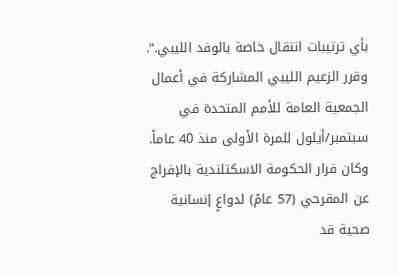بأي ترتيبات انتقال خاصة بالوفد الليبي.”.
وقرر الزعيم الليبي المشاركة في أعمال الجمعية العامة للأمم المتحدة في سبتمبر/أيلول للمرة الأولى منذ 40 عاماً.
وكان قرار الحكومة الاسكتلندية بالإفراج عن المقرحي (57 عامً) لدواعٍ إنسانية صحية قد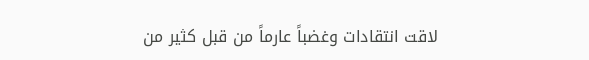لاقت انتقادات وغضباً عارماً من قبل كثير من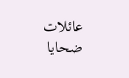عائلات ضحايا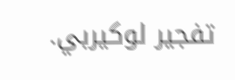تفجير لوكيربي.